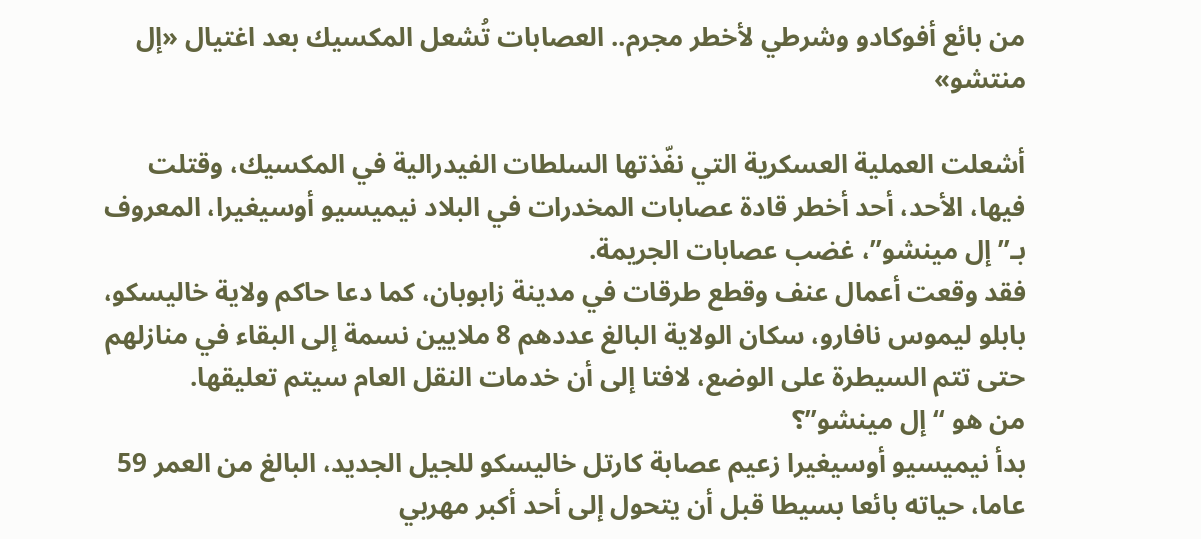من بائع أفوكادو وشرطي لأخطر مجرم.. العصابات تُشعل المكسيك بعد اغتيال «إل منتشو»

أشعلت العملية العسكرية التي نفّذتها السلطات الفيدرالية في المكسيك، وقتلت فيها، الأحد، أحد أخطر قادة عصابات المخدرات في البلاد نيميسيو أوسيغيرا، المعروف بـ”إل مينشو”، غضب عصابات الجريمة.
فقد وقعت أعمال عنف وقطع طرقات في مدينة زابوبان، كما دعا حاكم ولاية خاليسكو، بابلو ليموس نافارو، سكان الولاية البالغ عددهم 8 ملايين نسمة إلى البقاء في منازلهم حتى تتم السيطرة على الوضع، لافتا إلى أن خدمات النقل العام سيتم تعليقها.
من هو “إل مينشو”؟
بدأ نيميسيو أوسيغيرا زعيم عصابة كارتل خاليسكو للجيل الجديد، البالغ من العمر 59 عاما، حياته بائعا بسيطا قبل أن يتحول إلى أحد أكبر مهربي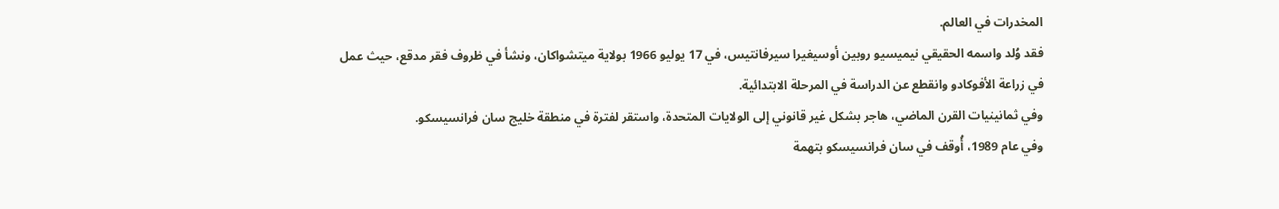المخدرات في العالم.
فقد وُلد واسمه الحقيقي نيميسيو روبين أوسيغيرا سيرفانتيس، في 17 يوليو 1966 بولاية ميتشواكان، ونشأ في ظروف فقر مدقع، حيث عمل في زراعة الأفوكادو وانقطع عن الدراسة في المرحلة الابتدائية.
وفي ثمانينيات القرن الماضي، هاجر بشكل غير قانوني إلى الولايات المتحدة، واستقر لفترة في منطقة خليج سان فرانسيسكو.
وفي عام 1989، أُوقف في سان فرانسيسكو بتهمة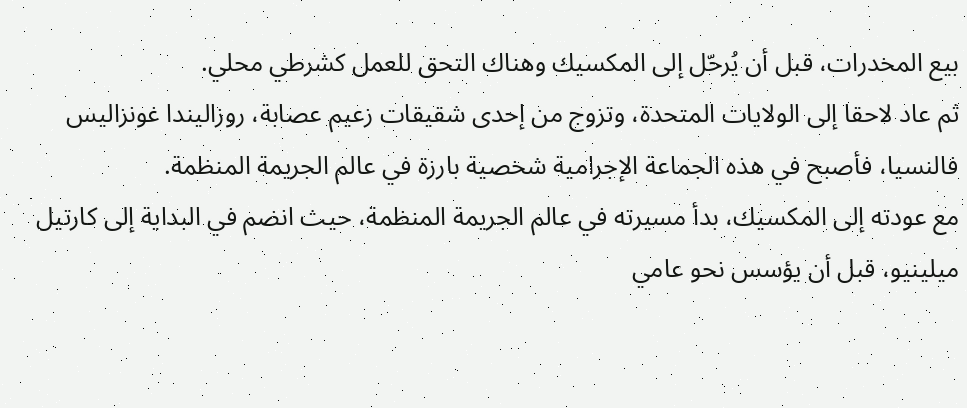بيع المخدرات، قبل أن يُرحّل إلى المكسيك وهناك التحق للعمل كشرطي محلي.
ثم عاد لاحقا إلى الولايات المتحدة، وتزوج من إحدى شقيقات زعيم عصابة، روزاليندا غونزاليس فالنسيا، فأصبح في هذه الجماعة الإجرامية شخصية بارزة في عالم الجريمة المنظمة.
مع عودته إلى المكسيك، بدأ مسيرته في عالم الجريمة المنظمة، حيث انضم في البداية إلى كارتيل ميلينيو، قبل أن يؤسس نحو عامي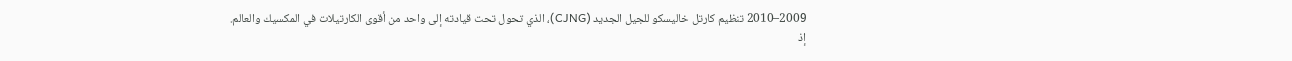2009–2010 تنظيم كارتل خاليسكو للجيل الجديد (CJNG)، الذي تحول تحت قيادته إلى واحد من أقوى الكارتيلات في المكسيك والعالم.
إذ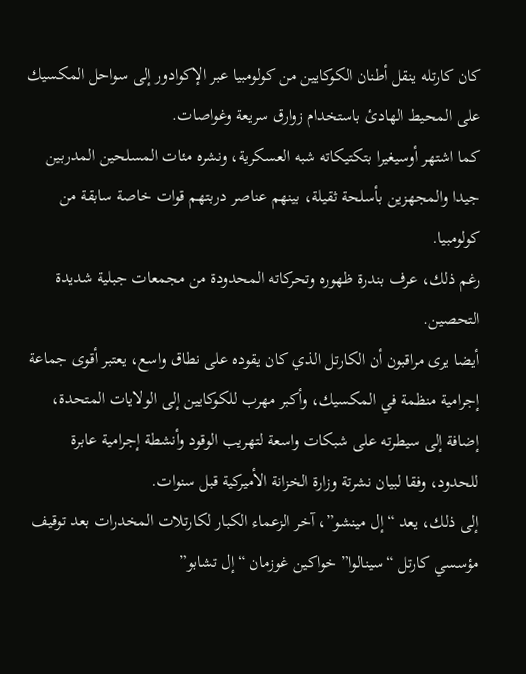كان كارتله ينقل أطنان الكوكايين من كولومبيا عبر الإكوادور إلى سواحل المكسيك على المحيط الهادئ باستخدام زوارق سريعة وغواصات.
كما اشتهر أوسيغيرا بتكتيكاته شبه العسكرية، ونشره مئات المسلحين المدربين جيدا والمجهزين بأسلحة ثقيلة، بينهم عناصر دربتهم قوات خاصة سابقة من كولومبيا.
رغم ذلك، عرف بندرة ظهوره وتحركاته المحدودة من مجمعات جبلية شديدة التحصين.
أيضا يرى مراقبون أن الكارتل الذي كان يقوده على نطاق واسع، يعتبر أقوى جماعة إجرامية منظمة في المكسيك، وأكبر مهرب للكوكايين إلى الولايات المتحدة، إضافة إلى سيطرته على شبكات واسعة لتهريب الوقود وأنشطة إجرامية عابرة للحدود، وفقا لبيان نشرتة وزارة الخزانة الأميركية قبل سنوات.
إلى ذلك، يعد “إل مينشو”، آخر الزعماء الكبار لكارتلات المخدرات بعد توقيف مؤسسي كارتل “سينالوا” خواكين غوزمان “إل تشابو”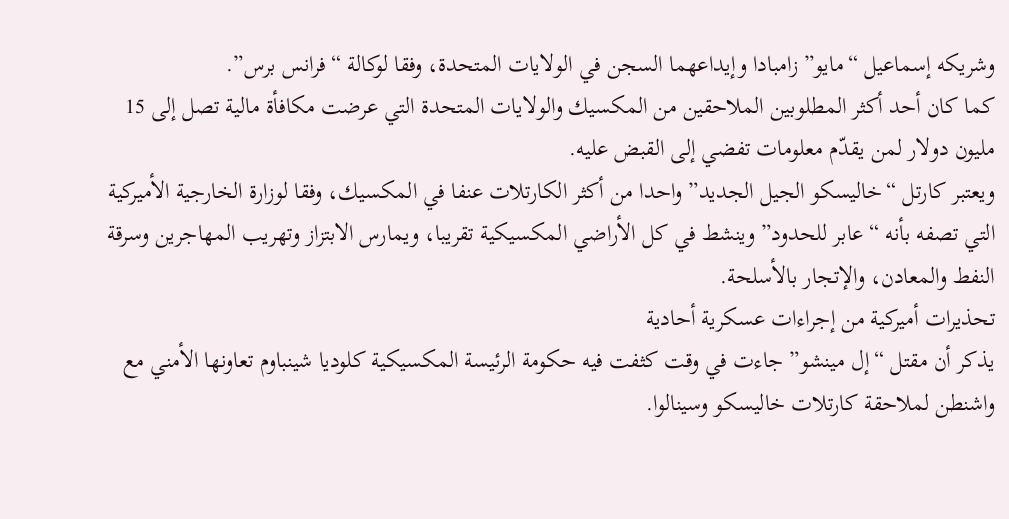وشريكه إسماعيل “مايو” زامبادا وإيداعهما السجن في الولايات المتحدة، وفقا لوكالة “فرانس برس”.
كما كان أحد أكثر المطلوبين الملاحقين من المكسيك والولايات المتحدة التي عرضت مكافأة مالية تصل إلى 15 مليون دولار لمن يقدّم معلومات تفضي إلى القبض عليه.
ويعتبر كارتل “خاليسكو الجيل الجديد” واحدا من أكثر الكارتلات عنفا في المكسيك، وفقا لوزارة الخارجية الأميركية التي تصفه بأنه “عابر للحدود” وينشط في كل الأراضي المكسيكية تقريبا، ويمارس الابتزاز وتهريب المهاجرين وسرقة النفط والمعادن، والإتجار بالأسلحة.
تحذيرات أميركية من إجراءات عسكرية أحادية
يذكر أن مقتل “إل مينشو” جاءت في وقت كثفت فيه حكومة الرئيسة المكسيكية كلوديا شينباوم تعاونها الأمني مع واشنطن لملاحقة كارتلات خاليسكو وسينالوا.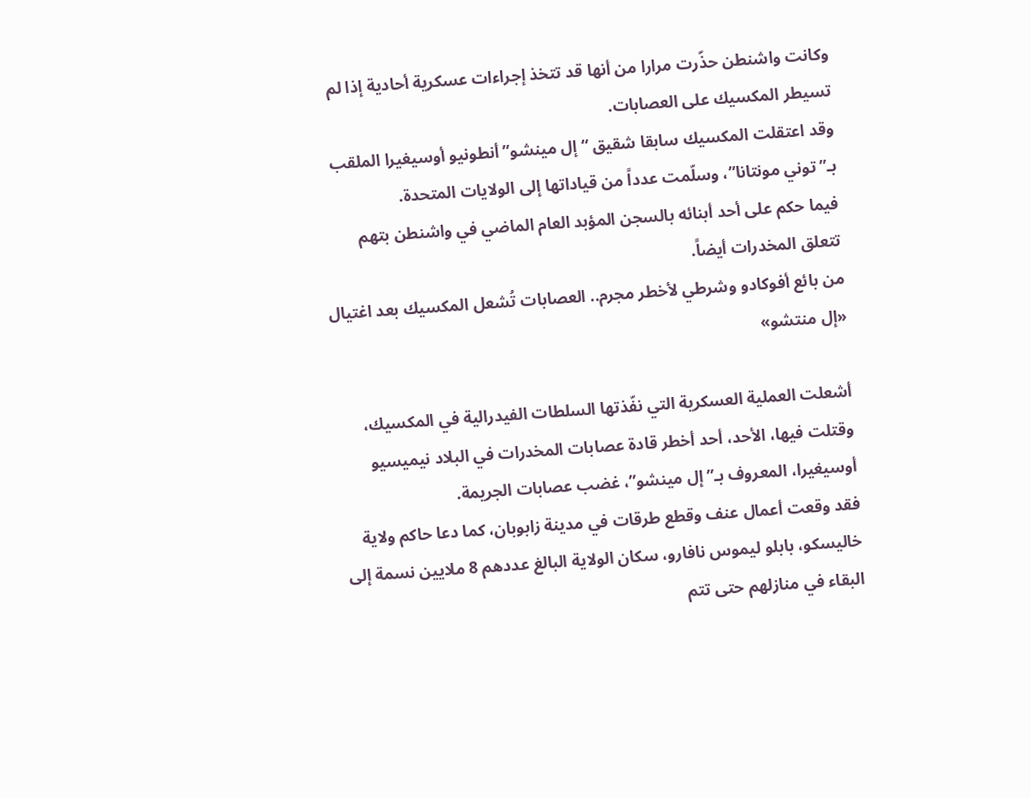وكانت واشنطن حذّرت مرارا من أنها قد تتخذ إجراءات عسكرية أحادية إذا لم تسيطر المكسيك على العصابات.
وقد اعتقلت المكسيك سابقا شقيق “إل مينشو” أنطونيو أوسيغيرا الملقب بـ”توني مونتانا”، وسلّمت عدداً من قياداتها إلى الولايات المتحدة.
فيما حكم على أحد أبنائه بالسجن المؤبد العام الماضي في واشنطن بتهم تتعلق المخدرات أيضاً.
من بائع أفوكادو وشرطي لأخطر مجرم.. العصابات تُشعل المكسيك بعد اغتيال «إل منتشو»

أشعلت العملية العسكرية التي نفّذتها السلطات الفيدرالية في المكسيك، وقتلت فيها، الأحد، أحد أخطر قادة عصابات المخدرات في البلاد نيميسيو أوسيغيرا، المعروف بـ”إل مينشو”، غضب عصابات الجريمة.
فقد وقعت أعمال عنف وقطع طرقات في مدينة زابوبان، كما دعا حاكم ولاية خاليسكو، بابلو ليموس نافارو، سكان الولاية البالغ عددهم 8 ملايين نسمة إلى البقاء في منازلهم حتى تتم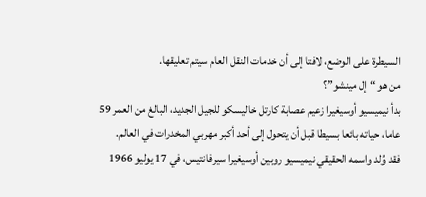السيطرة على الوضع، لافتا إلى أن خدمات النقل العام سيتم تعليقها.
من هو “إل مينشو”؟
بدأ نيميسيو أوسيغيرا زعيم عصابة كارتل خاليسكو للجيل الجديد، البالغ من العمر 59 عاما، حياته بائعا بسيطا قبل أن يتحول إلى أحد أكبر مهربي المخدرات في العالم.
فقد وُلد واسمه الحقيقي نيميسيو روبين أوسيغيرا سيرفانتيس، في 17 يوليو 1966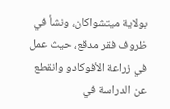بولاية ميتشواكان، ونشأ في ظروف فقر مدقع، حيث عمل في زراعة الأفوكادو وانقطع عن الدراسة في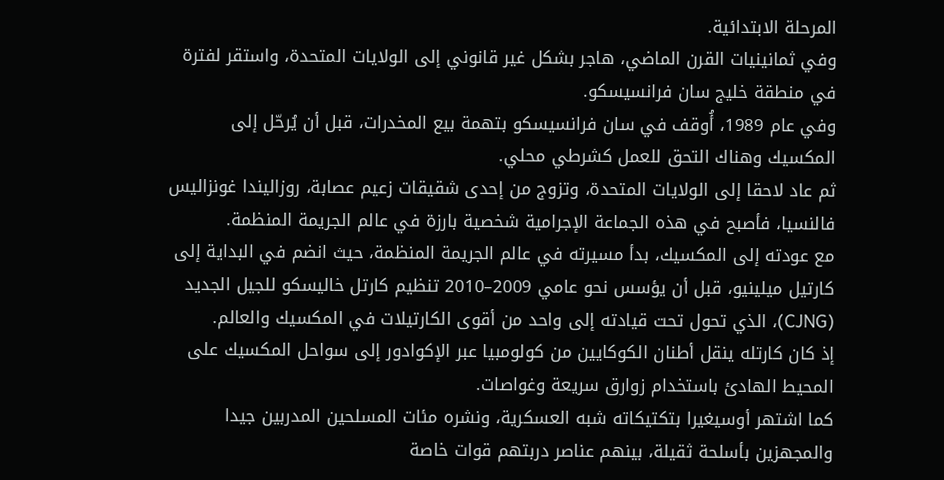المرحلة الابتدائية.
وفي ثمانينيات القرن الماضي، هاجر بشكل غير قانوني إلى الولايات المتحدة، واستقر لفترة في منطقة خليج سان فرانسيسكو.
وفي عام 1989، أُوقف في سان فرانسيسكو بتهمة بيع المخدرات، قبل أن يُرحّل إلى المكسيك وهناك التحق للعمل كشرطي محلي.
ثم عاد لاحقا إلى الولايات المتحدة، وتزوج من إحدى شقيقات زعيم عصابة، روزاليندا غونزاليس فالنسيا، فأصبح في هذه الجماعة الإجرامية شخصية بارزة في عالم الجريمة المنظمة.
مع عودته إلى المكسيك، بدأ مسيرته في عالم الجريمة المنظمة، حيث انضم في البداية إلى كارتيل ميلينيو، قبل أن يؤسس نحو عامي 2009–2010 تنظيم كارتل خاليسكو للجيل الجديد (CJNG)، الذي تحول تحت قيادته إلى واحد من أقوى الكارتيلات في المكسيك والعالم.
إذ كان كارتله ينقل أطنان الكوكايين من كولومبيا عبر الإكوادور إلى سواحل المكسيك على المحيط الهادئ باستخدام زوارق سريعة وغواصات.
كما اشتهر أوسيغيرا بتكتيكاته شبه العسكرية، ونشره مئات المسلحين المدربين جيدا والمجهزين بأسلحة ثقيلة، بينهم عناصر دربتهم قوات خاصة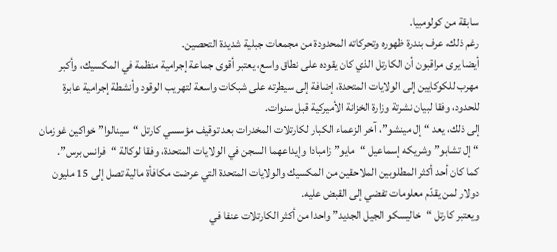سابقة من كولومبيا.
رغم ذلك، عرف بندرة ظهوره وتحركاته المحدودة من مجمعات جبلية شديدة التحصين.
أيضا يرى مراقبون أن الكارتل الذي كان يقوده على نطاق واسع، يعتبر أقوى جماعة إجرامية منظمة في المكسيك، وأكبر مهرب للكوكايين إلى الولايات المتحدة، إضافة إلى سيطرته على شبكات واسعة لتهريب الوقود وأنشطة إجرامية عابرة للحدود، وفقا لبيان نشرتة وزارة الخزانة الأميركية قبل سنوات.
إلى ذلك، يعد “إل مينشو”، آخر الزعماء الكبار لكارتلات المخدرات بعد توقيف مؤسسي كارتل “سينالوا” خواكين غوزمان “إل تشابو” وشريكه إسماعيل “مايو” زامبادا وإيداعهما السجن في الولايات المتحدة، وفقا لوكالة “فرانس برس”.
كما كان أحد أكثر المطلوبين الملاحقين من المكسيك والولايات المتحدة التي عرضت مكافأة مالية تصل إلى 15 مليون دولار لمن يقدّم معلومات تفضي إلى القبض عليه.
ويعتبر كارتل “خاليسكو الجيل الجديد” واحدا من أكثر الكارتلات عنفا في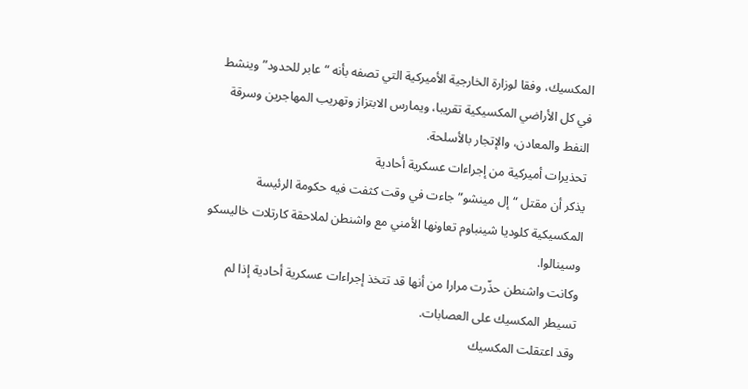المكسيك، وفقا لوزارة الخارجية الأميركية التي تصفه بأنه “عابر للحدود” وينشط في كل الأراضي المكسيكية تقريبا، ويمارس الابتزاز وتهريب المهاجرين وسرقة النفط والمعادن، والإتجار بالأسلحة.
تحذيرات أميركية من إجراءات عسكرية أحادية
يذكر أن مقتل “إل مينشو” جاءت في وقت كثفت فيه حكومة الرئيسة المكسيكية كلوديا شينباوم تعاونها الأمني مع واشنطن لملاحقة كارتلات خاليسكو وسينالوا.
وكانت واشنطن حذّرت مرارا من أنها قد تتخذ إجراءات عسكرية أحادية إذا لم تسيطر المكسيك على العصابات.
وقد اعتقلت المكسيك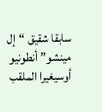سابقا شقيق “إل مينشو” أنطونيو أوسيغيرا الملقب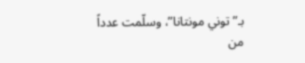بـ”توني مونتانا”، وسلّمت عدداً من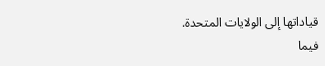قياداتها إلى الولايات المتحدة.
فيما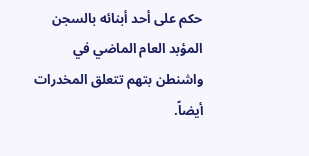حكم على أحد أبنائه بالسجن المؤبد العام الماضي في واشنطن بتهم تتعلق المخدرات أيضاً.